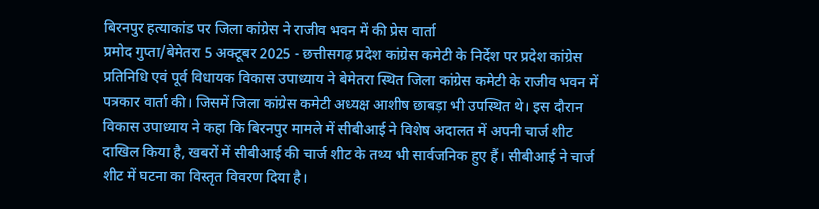बिरनपुर हत्याकांड पर जिला कांग्रेस ने राजीव भवन में की प्रेस वार्ता
प्रमोद गुप्ता/बेमेतरा 5 अक्टूबर 2025 - छत्तीसगढ़ प्रदेश कांग्रेस कमेटी के निर्देश पर प्रदेश कांग्रेस प्रतिनिधि एवं पूर्व विधायक विकास उपाध्याय ने बेमेतरा स्थित जिला कांग्रेस कमेटी के राजीव भवन में पत्रकार वार्ता की। जिसमें जिला कांग्रेस कमेटी अध्यक्ष आशीष छाबड़ा भी उपस्थित थे। इस दौरान विकास उपाध्याय ने कहा कि बिरनपुर मामले में सीबीआई ने विशेष अदालत में अपनी चार्ज शीट दाखिल किया है, खबरों में सीबीआई की चार्ज शीट के तथ्य भी सार्वजनिक हुए हैं। सीबीआई ने चार्ज शीट में घटना का विस्तृत विवरण दिया है।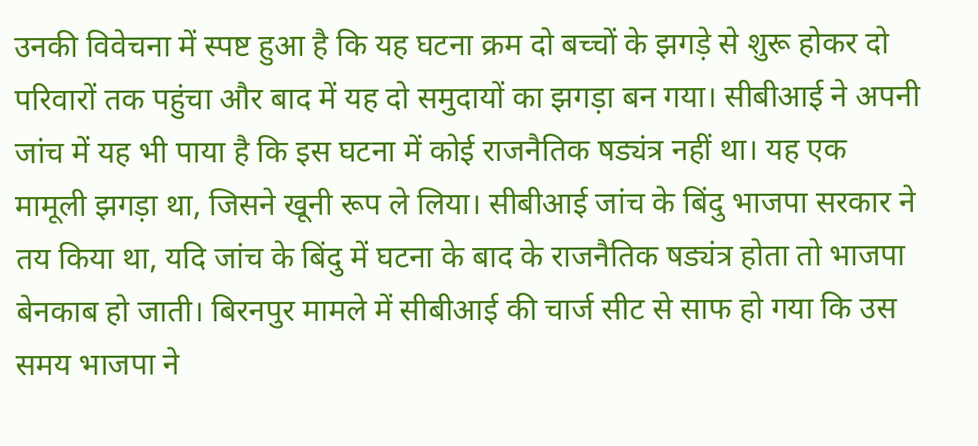उनकी विवेचना में स्पष्ट हुआ है कि यह घटना क्रम दो बच्चों के झगड़े से शुरू होकर दो परिवारों तक पहुंचा और बाद में यह दो समुदायों का झगड़ा बन गया। सीबीआई ने अपनी जांच में यह भी पाया है कि इस घटना में कोई राजनैतिक षड्यंत्र नहीं था। यह एक मामूली झगड़ा था, जिसने खूनी रूप ले लिया। सीबीआई जांच के बिंदु भाजपा सरकार ने तय किया था, यदि जांच के बिंदु में घटना के बाद के राजनैतिक षड्यंत्र होता तो भाजपा बेनकाब हो जाती। बिरनपुर मामले में सीबीआई की चार्ज सीट से साफ हो गया कि उस समय भाजपा ने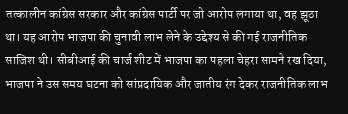तत्कालीन कांग्रेस सरकार और कांग्रेस पार्टी पर जो आरोप लगाया था, वह झूठा था। यह आरोप भाजपा की चुनावी लाभ लेने के उद्देश्य से की गई राजनीतिक साजिश थी। सीबीआई की चार्ज शीट में भाजपा का पहला चेहरा सामने रख दिया, भाजपा ने उस समय घटना को सांप्रदायिक और जातीय रंग देकर राजनीतिक लाभ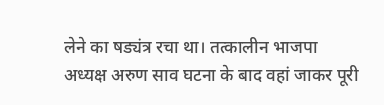लेने का षड्यंत्र रचा था। तत्कालीन भाजपा अध्यक्ष अरुण साव घटना के बाद वहां जाकर पूरी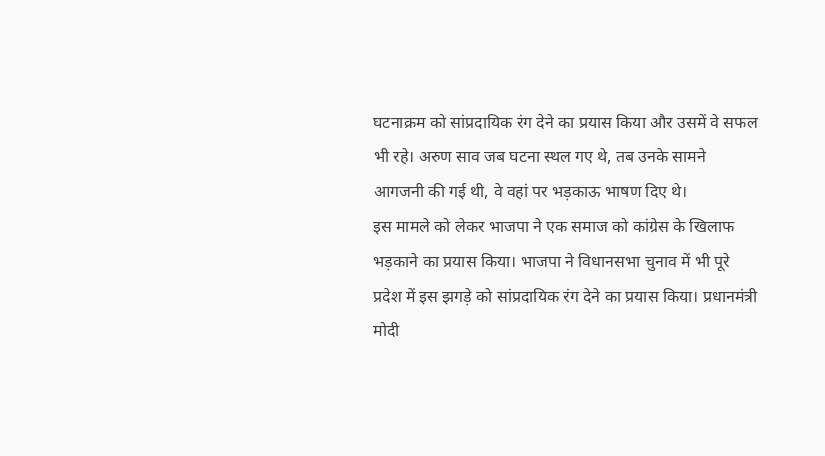घटनाक्रम को सांप्रदायिक रंग देने का प्रयास किया और उसमें वे सफल भी रहे। अरुण साव जब घटना स्थल गए थे, तब उनके सामने आगजनी की गई थी, वे वहां पर भड़काऊ भाषण दिए थे।
इस मामले को लेकर भाजपा ने एक समाज को कांग्रेस के खिलाफ भड़काने का प्रयास किया। भाजपा ने विधानसभा चुनाव में भी पूरे प्रदेश में इस झगड़े को सांप्रदायिक रंग देने का प्रयास किया। प्रधानमंत्री मोदी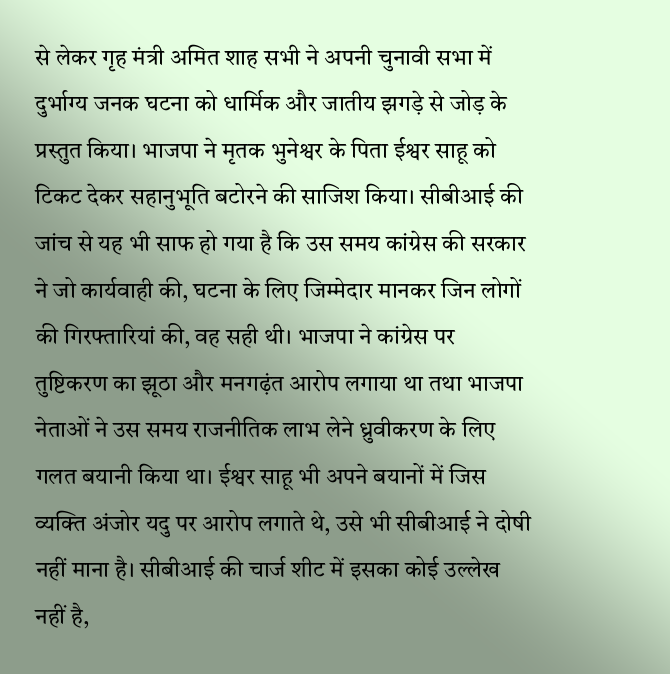से लेकर गृह मंत्री अमित शाह सभी ने अपनी चुनावी सभा में दुर्भाग्य जनक घटना को धार्मिक और जातीय झगड़े से जोड़ के प्रस्तुत किया। भाजपा ने मृतक भुनेश्वर के पिता ईश्वर साहू को टिकट देकर सहानुभूति बटोरने की साजिश किया। सीबीआई की जांच से यह भी साफ हो गया है कि उस समय कांग्रेस की सरकार ने जो कार्यवाही की, घटना के लिए जिम्मेदार मानकर जिन लोगों की गिरफ्तारियां की, वह सही थी। भाजपा ने कांग्रेस पर तुष्टिकरण का झूठा और मनगढ़ंत आरोप लगाया था तथा भाजपा नेताओं ने उस समय राजनीतिक लाभ लेने ध्रुवीकरण के लिए गलत बयानी किया था। ईश्वर साहू भी अपने बयानों में जिस व्यक्ति अंजोर यदु पर आरोप लगाते थे, उसे भी सीबीआई ने दोषी नहीं माना है। सीबीआई की चार्ज शीट में इसका कोई उल्लेख नहीं है,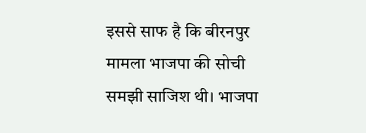इससे साफ है कि बीरनपुर मामला भाजपा की सोची समझी साजिश थी। भाजपा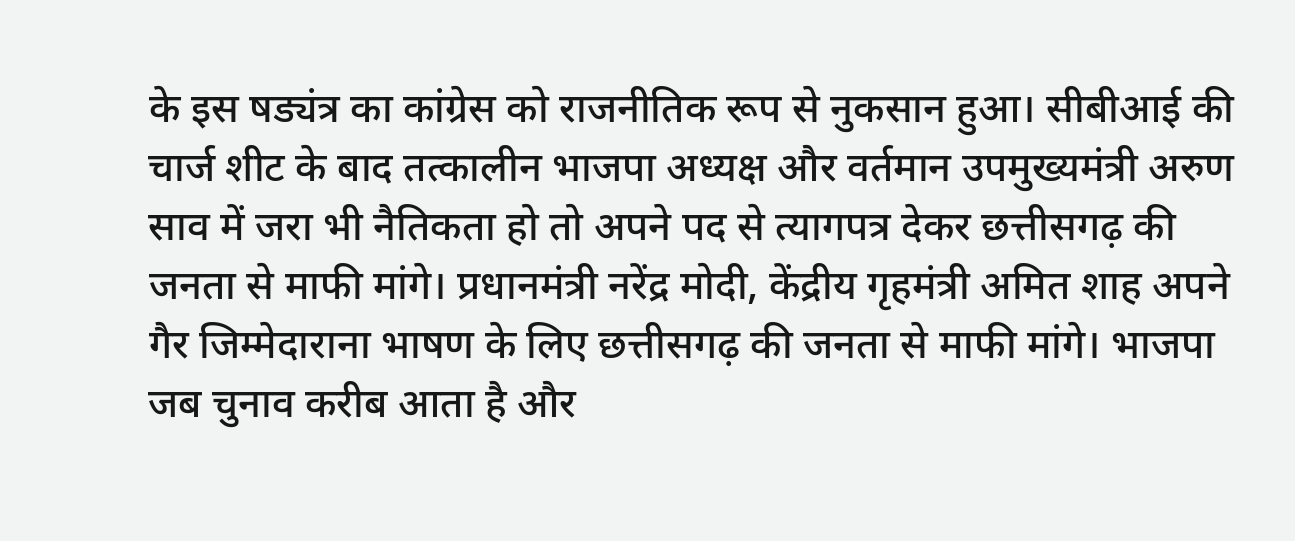के इस षड्यंत्र का कांग्रेस को राजनीतिक रूप से नुकसान हुआ। सीबीआई की चार्ज शीट के बाद तत्कालीन भाजपा अध्यक्ष और वर्तमान उपमुख्यमंत्री अरुण साव में जरा भी नैतिकता हो तो अपने पद से त्यागपत्र देकर छत्तीसगढ़ की जनता से माफी मांगे। प्रधानमंत्री नरेंद्र मोदी, केंद्रीय गृहमंत्री अमित शाह अपने गैर जिम्मेदाराना भाषण के लिए छत्तीसगढ़ की जनता से माफी मांगे। भाजपा जब चुनाव करीब आता है और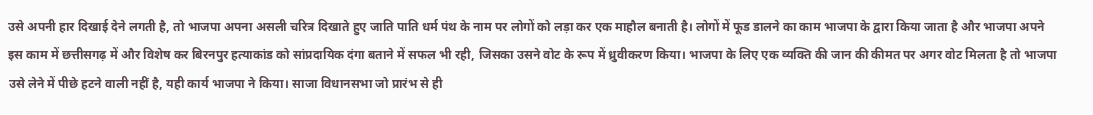उसे अपनी हार दिखाई देने लगती है, तो भाजपा अपना असली चरित्र दिखाते हुए जाति पाति धर्म पंथ के नाम पर लोगों को लड़ा कर एक माहौल बनाती है। लोगों में फूड डालने का काम भाजपा के द्वारा किया जाता है और भाजपा अपने इस काम में छत्तीसगढ़ में और विशेष कर बिरनपुर हत्याकांड को सांप्रदायिक दंगा बताने में सफल भी रही, जिसका उसने वोट के रूप में ध्रुवीकरण किया। भाजपा के लिए एक व्यक्ति की जान की कीमत पर अगर वोट मिलता है तो भाजपा उसे लेने में पीछे हटने वाली नहीं है, यही कार्य भाजपा ने किया। साजा विधानसभा जो प्रारंभ से ही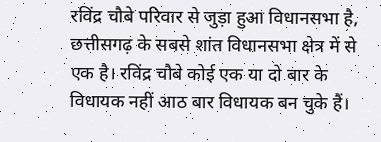रविंद्र चौबे परिवार से जुड़ा हुआ विधानसभा है, छत्तीसगढ़ के सबसे शांत विधानसभा क्षेत्र में से एक है। रविंद्र चौबे कोई एक या दो बार के विधायक नहीं आठ बार विधायक बन चुके हैं।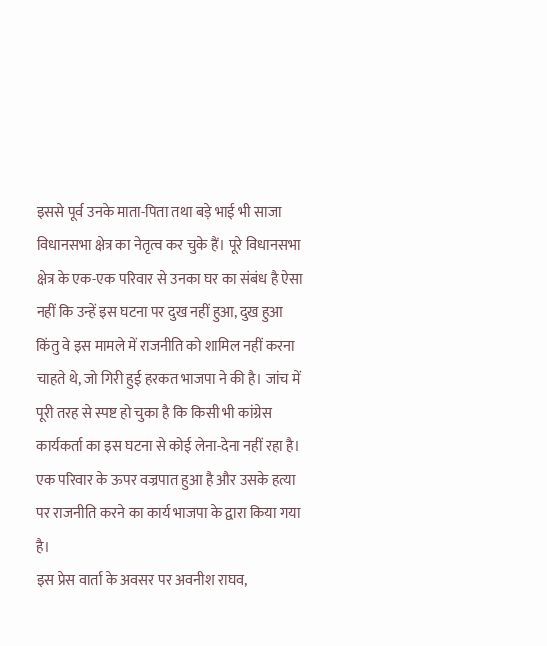इससे पूर्व उनके माता-पिता तथा बड़े भाई भी साजा विधानसभा क्षेत्र का नेतृत्व कर चुके हैं। पूरे विधानसभा क्षेत्र के एक-एक परिवार से उनका घर का संबंध है ऐसा नहीं कि उन्हें इस घटना पर दुख नहीं हुआ, दुख हुआ किंतु वे इस मामले में राजनीति को शामिल नहीं करना चाहते थे, जो गिरी हुई हरकत भाजपा ने की है। जांच में पूरी तरह से स्पष्ट हो चुका है कि किसी भी कांग्रेस कार्यकर्ता का इस घटना से कोई लेना-देना नहीं रहा है। एक परिवार के ऊपर वज्रपात हुआ है और उसके हत्या पर राजनीति करने का कार्य भाजपा के द्वारा किया गया है।
इस प्रेस वार्ता के अवसर पर अवनीश राघव,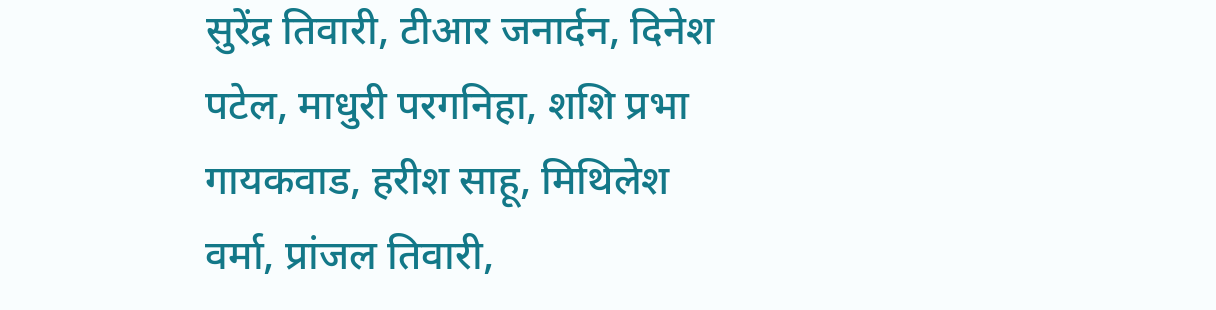सुरेंद्र तिवारी, टीआर जनार्दन, दिनेश पटेल, माधुरी परगनिहा, शशि प्रभा गायकवाड, हरीश साहू, मिथिलेश वर्मा, प्रांजल तिवारी,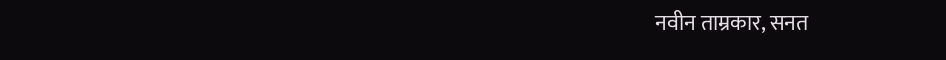नवीन ताम्रकार, सनत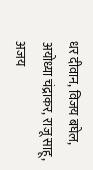धर दीवान, विजय बघेल, अयोध्या चंद्राकर, राजू साहू, अजय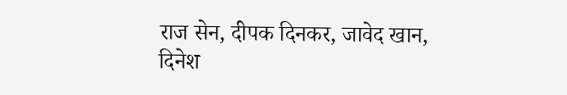राज सेन, दीपक दिनकर, जावेद खान, दिनेश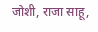जोशी, राजा साहू,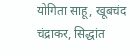योगिता साहू, खूबचंद चंद्राकर, सिद्धांत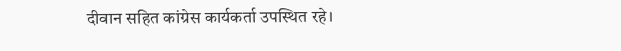दीवान सहित कांग्रेस कार्यकर्ता उपस्थित रहे।